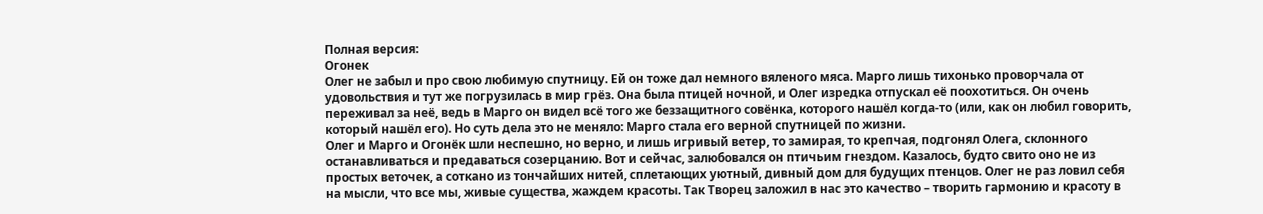Полная версия:
Огонек
Олег не забыл и про свою любимую спутницу. Ей он тоже дал немного вяленого мяса. Марго лишь тихонько проворчала от удовольствия и тут же погрузилась в мир грёз. Она была птицей ночной, и Олег изредка отпускал её поохотиться. Он очень переживал за неё, ведь в Марго он видел всё того же беззащитного совёнка, которого нашёл когда-то (или, как он любил говорить, который нашёл его). Но суть дела это не меняло: Марго стала его верной спутницей по жизни.
Олег и Марго и Огонёк шли неспешно, но верно, и лишь игривый ветер, то замирая, то крепчая, подгонял Олега, склонного останавливаться и предаваться созерцанию. Вот и сейчас, залюбовался он птичьим гнездом. Казалось, будто свито оно не из простых веточек, а соткано из тончайших нитей, сплетающих уютный, дивный дом для будущих птенцов. Олег не раз ловил себя на мысли, что все мы, живые существа, жаждем красоты. Так Творец заложил в нас это качество – творить гармонию и красоту в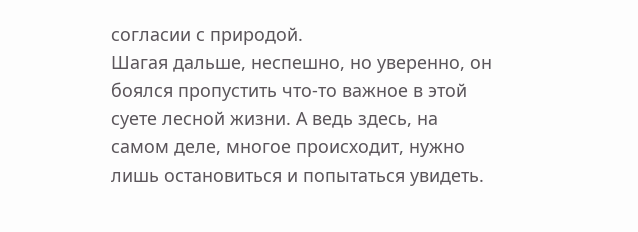согласии с природой.
Шагая дальше, неспешно, но уверенно, он боялся пропустить что-то важное в этой суете лесной жизни. А ведь здесь, на самом деле, многое происходит, нужно лишь остановиться и попытаться увидеть.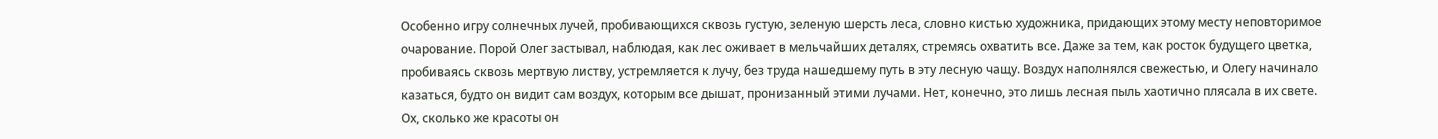Особенно игру солнечных лучей, пробивающихся сквозь густую, зеленую шерсть леса, словно кистью художника, придающих этому месту неповторимое очарование. Порой Олег застывал, наблюдая, как лес оживает в мельчайших деталях, стремясь охватить все. Даже за тем, как росток будущего цветка, пробиваясь сквозь мертвую листву, устремляется к лучу, без труда нашедшему путь в эту лесную чащу. Воздух наполнялся свежестью, и Олегу начинало казаться, будто он видит сам воздух, которым все дышат, пронизанный этими лучами. Нет, конечно, это лишь лесная пыль хаотично плясала в их свете. Ох, сколько же красоты он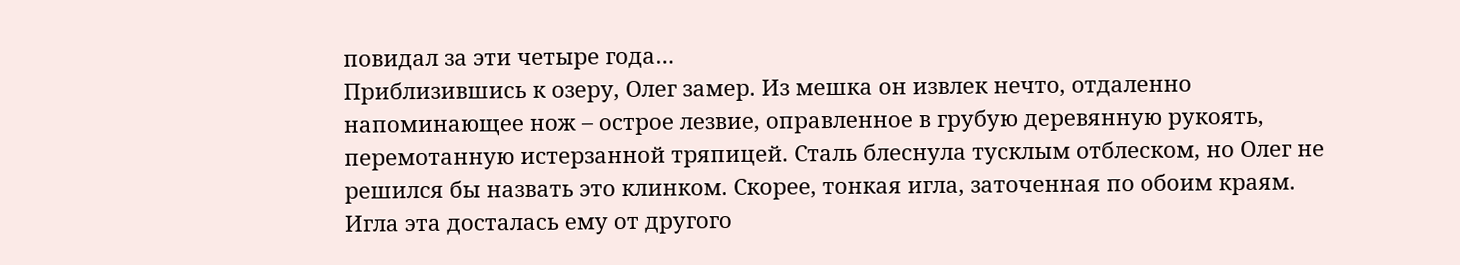повидал за эти четыре года…
Приблизившись к озеру, Олег замер. Из мешка он извлек нечто, отдаленно напоминающее нож – острое лезвие, оправленное в грубую деревянную рукоять, перемотанную истерзанной тряпицей. Сталь блеснула тусклым отблеском, но Олег не решился бы назвать это клинком. Скорее, тонкая игла, заточенная по обоим краям. Игла эта досталась ему от другого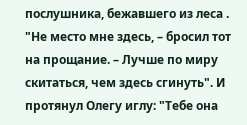послушника, бежавшего из леса . "Не место мне здесь, – бросил тот на прощание. – Лучше по миру скитаться, чем здесь сгинуть". И протянул Олегу иглу: "Тебе она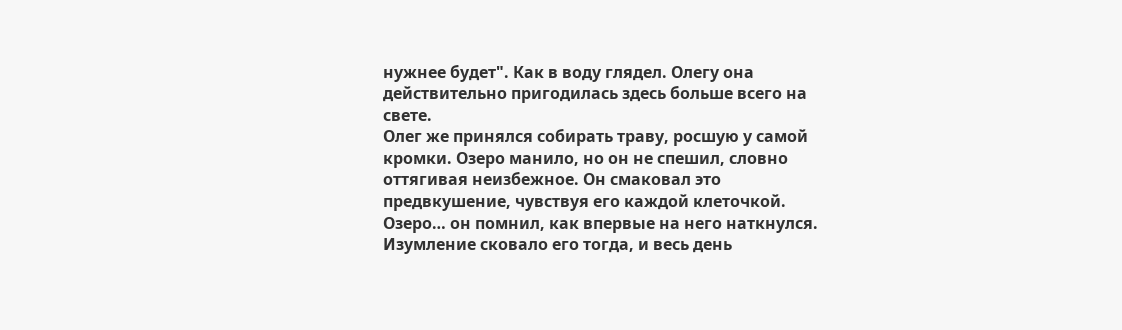нужнее будет". Как в воду глядел. Олегу она действительно пригодилась здесь больше всего на свете.
Олег же принялся собирать траву, росшую у самой кромки. Озеро манило, но он не спешил, словно оттягивая неизбежное. Он смаковал это предвкушение, чувствуя его каждой клеточкой. Озеро… он помнил, как впервые на него наткнулся. Изумление сковало его тогда, и весь день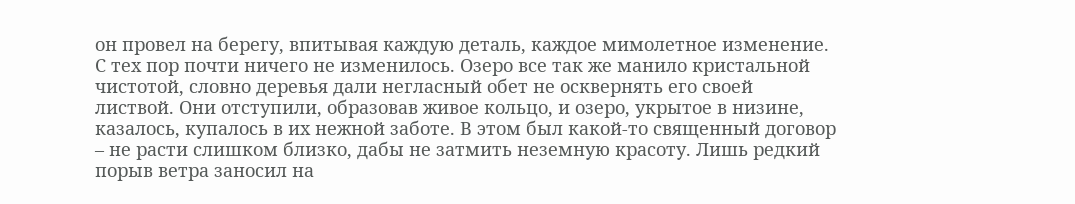он провел на берегу, впитывая каждую деталь, каждое мимолетное изменение. С тех пор почти ничего не изменилось. Озеро все так же манило кристальной чистотой, словно деревья дали негласный обет не осквернять его своей листвой. Они отступили, образовав живое кольцо, и озеро, укрытое в низине, казалось, купалось в их нежной заботе. В этом был какой-то священный договор – не расти слишком близко, дабы не затмить неземную красоту. Лишь редкий порыв ветра заносил на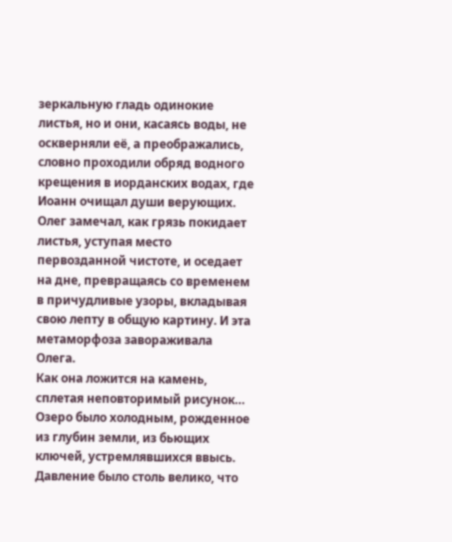зеркальную гладь одинокие листья, но и они, касаясь воды, не оскверняли её, а преображались, словно проходили обряд водного крещения в иорданских водах, где Иоанн очищал души верующих. Олег замечал, как грязь покидает листья, уступая место первозданной чистоте, и оседает на дне, превращаясь со временем в причудливые узоры, вкладывая свою лепту в общую картину. И эта метаморфоза завораживала Олега.
Как она ложится на камень, сплетая неповторимый рисунок… Озеро было холодным, рожденное из глубин земли, из бьющих ключей, устремлявшихся ввысь. Давление было столь велико, что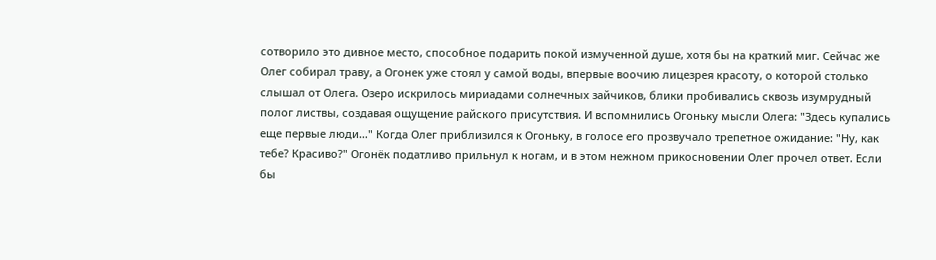сотворило это дивное место, способное подарить покой измученной душе, хотя бы на краткий миг. Сейчас же Олег собирал траву, а Огонек уже стоял у самой воды, впервые воочию лицезрея красоту, о которой столько слышал от Олега. Озеро искрилось мириадами солнечных зайчиков, блики пробивались сквозь изумрудный полог листвы, создавая ощущение райского присутствия. И вспомнились Огоньку мысли Олега: "Здесь купались еще первые люди…" Когда Олег приблизился к Огоньку, в голосе его прозвучало трепетное ожидание: "Ну, как тебе? Красиво?" Огонёк податливо прильнул к ногам, и в этом нежном прикосновении Олег прочел ответ. Если бы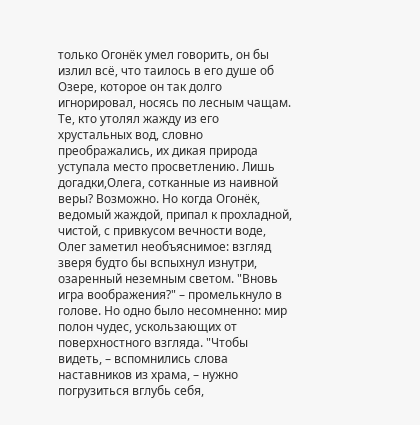только Огонёк умел говорить, он бы излил всё, что таилось в его душе об Озере, которое он так долго игнорировал, носясь по лесным чащам. Те, кто утолял жажду из его хрустальных вод, словно преображались, их дикая природа уступала место просветлению. Лишь догадки,Олега, сотканные из наивной веры? Возможно. Но когда Огонёк, ведомый жаждой, припал к прохладной, чистой, с привкусом вечности воде, Олег заметил необъяснимое: взгляд зверя будто бы вспыхнул изнутри, озаренный неземным светом. "Вновь игра воображения?" – промелькнуло в голове. Но одно было несомненно: мир полон чудес, ускользающих от поверхностного взгляда. "Чтобы видеть, – вспомнились слова наставников из храма, – нужно погрузиться вглубь себя,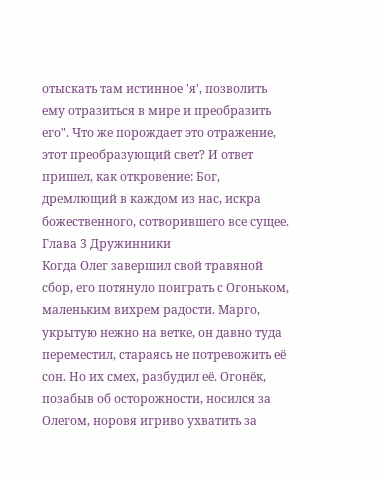отыскать там истинное 'я', позволить ему отразиться в мире и преобразить его". Что же порождает это отражение, этот преобразующий свет? И ответ пришел, как откровение: Бог, дремлющий в каждом из нас, искра божественного, сотворившего все сущее.
Глава 3 Дружинники
Когда Олег завершил свой травяной сбор, его потянуло поиграть с Огоньком, маленьким вихрем радости. Марго, укрытую нежно на ветке, он давно туда переместил, стараясь не потревожить её сон. Но их смех, разбудил её. Огонёк, позабыв об осторожности, носился за Олегом, норовя игриво ухватить за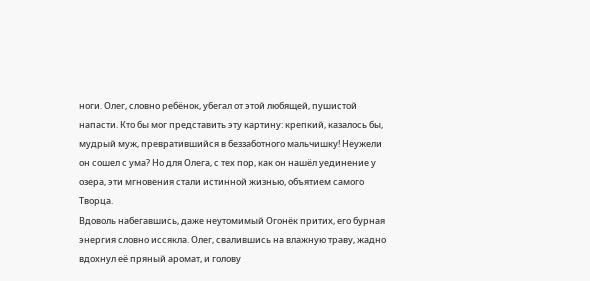ноги. Олег, словно ребёнок, убегал от этой любящей, пушистой напасти. Кто бы мог представить эту картину: крепкий, казалось бы, мудрый муж, превратившийся в беззаботного мальчишку! Неужели он сошел с ума? Но для Олега, с тех пор, как он нашёл уединение у озера, эти мгновения стали истинной жизнью, объятием самого Творца.
Вдоволь набегавшись, даже неутомимый Огонёк притих, его бурная энергия словно иссякла. Олег, свалившись на влажную траву, жадно вдохнул её пряный аромат, и голову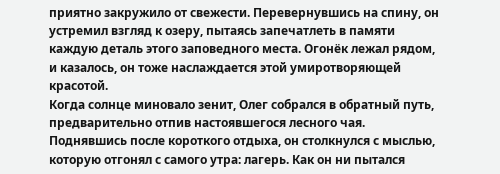приятно закружило от свежести. Перевернувшись на спину, он устремил взгляд к озеру, пытаясь запечатлеть в памяти каждую деталь этого заповедного места. Огонёк лежал рядом, и казалось, он тоже наслаждается этой умиротворяющей красотой.
Когда солнце миновало зенит, Олег собрался в обратный путь, предварительно отпив настоявшегося лесного чая. Поднявшись после короткого отдыха, он столкнулся с мыслью, которую отгонял с самого утра: лагерь. Как он ни пытался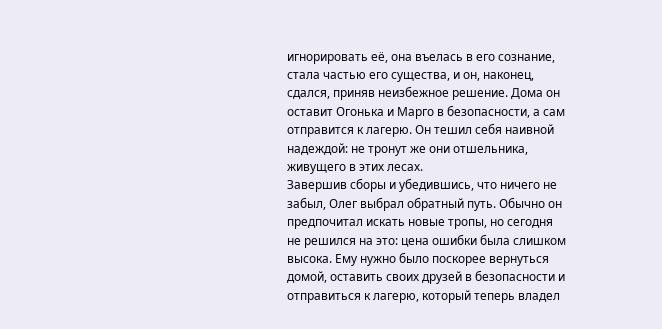игнорировать её, она въелась в его сознание, стала частью его существа, и он, наконец, сдался, приняв неизбежное решение. Дома он оставит Огонька и Марго в безопасности, а сам отправится к лагерю. Он тешил себя наивной надеждой: не тронут же они отшельника, живущего в этих лесах.
Завершив сборы и убедившись, что ничего не забыл, Олег выбрал обратный путь. Обычно он предпочитал искать новые тропы, но сегодня не решился на это: цена ошибки была слишком высока. Ему нужно было поскорее вернуться домой, оставить своих друзей в безопасности и отправиться к лагерю, который теперь владел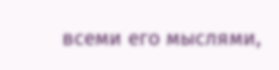всеми его мыслями,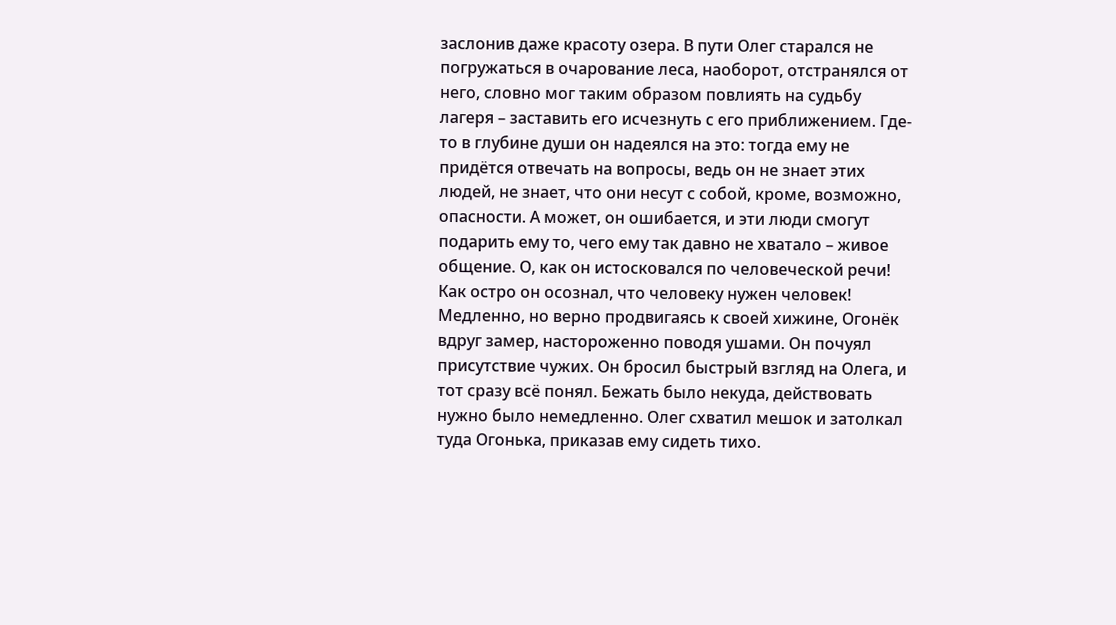заслонив даже красоту озера. В пути Олег старался не погружаться в очарование леса, наоборот, отстранялся от него, словно мог таким образом повлиять на судьбу лагеря – заставить его исчезнуть с его приближением. Где-то в глубине души он надеялся на это: тогда ему не придётся отвечать на вопросы, ведь он не знает этих людей, не знает, что они несут с собой, кроме, возможно, опасности. А может, он ошибается, и эти люди смогут подарить ему то, чего ему так давно не хватало – живое общение. О, как он истосковался по человеческой речи! Как остро он осознал, что человеку нужен человек!
Медленно, но верно продвигаясь к своей хижине, Огонёк вдруг замер, настороженно поводя ушами. Он почуял присутствие чужих. Он бросил быстрый взгляд на Олега, и тот сразу всё понял. Бежать было некуда, действовать нужно было немедленно. Олег схватил мешок и затолкал туда Огонька, приказав ему сидеть тихо.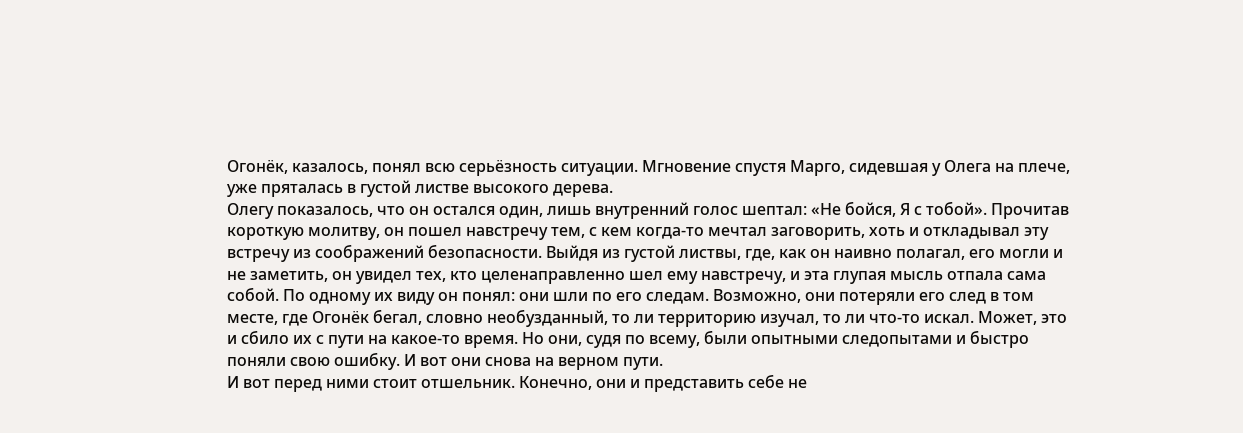Огонёк, казалось, понял всю серьёзность ситуации. Мгновение спустя Марго, сидевшая у Олега на плече, уже пряталась в густой листве высокого дерева.
Олегу показалось, что он остался один, лишь внутренний голос шептал: «Не бойся, Я с тобой». Прочитав короткую молитву, он пошел навстречу тем, с кем когда-то мечтал заговорить, хоть и откладывал эту встречу из соображений безопасности. Выйдя из густой листвы, где, как он наивно полагал, его могли и не заметить, он увидел тех, кто целенаправленно шел ему навстречу, и эта глупая мысль отпала сама собой. По одному их виду он понял: они шли по его следам. Возможно, они потеряли его след в том месте, где Огонёк бегал, словно необузданный, то ли территорию изучал, то ли что-то искал. Может, это и сбило их с пути на какое-то время. Но они, судя по всему, были опытными следопытами и быстро поняли свою ошибку. И вот они снова на верном пути.
И вот перед ними стоит отшельник. Конечно, они и представить себе не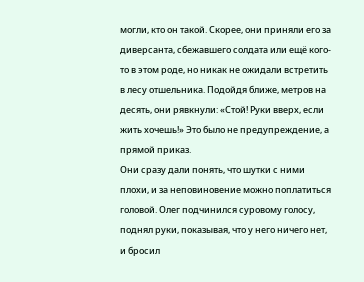могли, кто он такой. Скорее, они приняли его за диверсанта, сбежавшего солдата или ещё кого-то в этом роде, но никак не ожидали встретить в лесу отшельника. Подойдя ближе, метров на десять, они рявкнули: «Стой! Руки вверх, если жить хочешь!» Это было не предупреждение, а прямой приказ.
Они сразу дали понять, что шутки с ними плохи, и за неповиновение можно поплатиться головой. Олег подчинился суровому голосу, поднял руки, показывая, что у него ничего нет, и бросил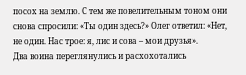посох на землю. С тем же повелительным тоном они снова спросили: «Ты один здесь?» Олег ответил: «Нет, не один. Нас трое: я, лис и сова – мои друзья».
Два воина переглянулись и расхохотались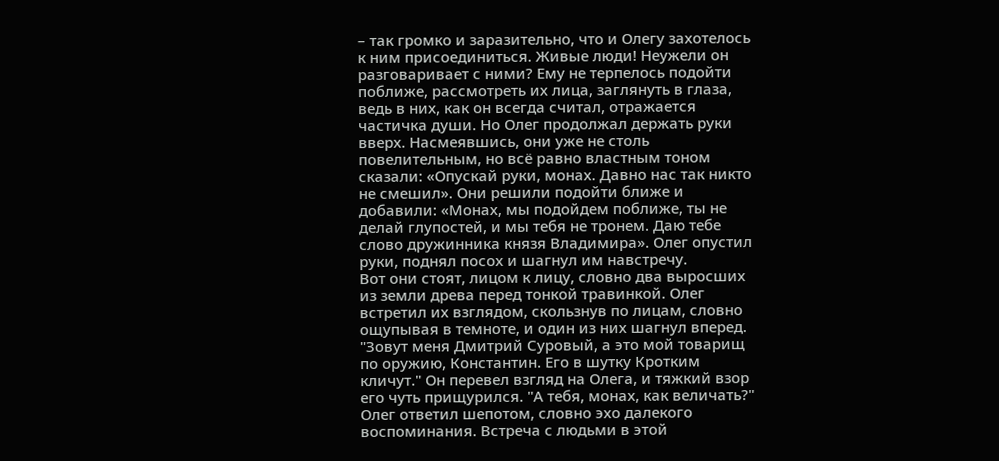– так громко и заразительно, что и Олегу захотелось к ним присоединиться. Живые люди! Неужели он разговаривает с ними? Ему не терпелось подойти поближе, рассмотреть их лица, заглянуть в глаза, ведь в них, как он всегда считал, отражается частичка души. Но Олег продолжал держать руки вверх. Насмеявшись, они уже не столь повелительным, но всё равно властным тоном сказали: «Опускай руки, монах. Давно нас так никто не смешил». Они решили подойти ближе и добавили: «Монах, мы подойдем поближе, ты не делай глупостей, и мы тебя не тронем. Даю тебе слово дружинника князя Владимира». Олег опустил руки, поднял посох и шагнул им навстречу.
Вот они стоят, лицом к лицу, словно два выросших из земли древа перед тонкой травинкой. Олег встретил их взглядом, скользнув по лицам, словно ощупывая в темноте, и один из них шагнул вперед. "Зовут меня Дмитрий Суровый, а это мой товарищ по оружию, Константин. Его в шутку Кротким кличут." Он перевел взгляд на Олега, и тяжкий взор его чуть прищурился. "А тебя, монах, как величать?"
Олег ответил шепотом, словно эхо далекого воспоминания. Встреча с людьми в этой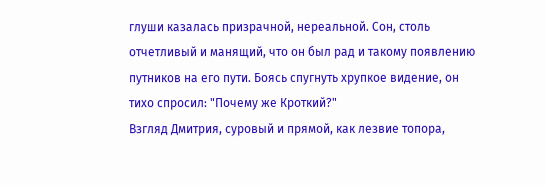глуши казалась призрачной, нереальной. Сон, столь отчетливый и манящий, что он был рад и такому появлению путников на его пути. Боясь спугнуть хрупкое видение, он тихо спросил: "Почему же Кроткий?"
Взгляд Дмитрия, суровый и прямой, как лезвие топора,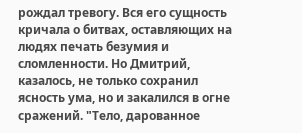рождал тревогу. Вся его сущность кричала о битвах, оставляющих на людях печать безумия и сломленности. Но Дмитрий, казалось, не только сохранил ясность ума, но и закалился в огне сражений. "Тело, дарованное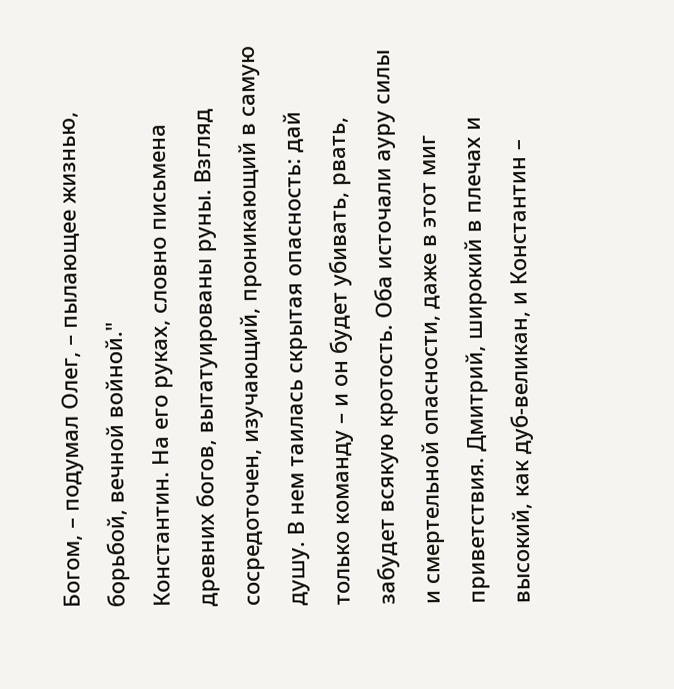Богом, – подумал Олег, – пылающее жизнью, борьбой, вечной войной."
Константин. На его руках, словно письмена древних богов, вытатуированы руны. Взгляд сосредоточен, изучающий, проникающий в самую душу. В нем таилась скрытая опасность: дай только команду – и он будет убивать, рвать, забудет всякую кротость. Оба источали ауру силы и смертельной опасности, даже в этот миг приветствия. Дмитрий, широкий в плечах и высокий, как дуб-великан, и Константин –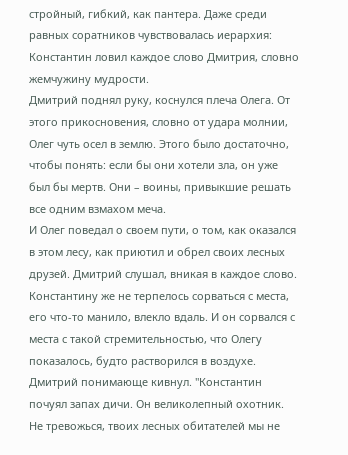стройный, гибкий, как пантера. Даже среди равных соратников чувствовалась иерархия: Константин ловил каждое слово Дмитрия, словно жемчужину мудрости.
Дмитрий поднял руку, коснулся плеча Олега. От этого прикосновения, словно от удара молнии, Олег чуть осел в землю. Этого было достаточно, чтобы понять: если бы они хотели зла, он уже был бы мертв. Они – воины, привыкшие решать все одним взмахом меча.
И Олег поведал о своем пути, о том, как оказался в этом лесу, как приютил и обрел своих лесных друзей. Дмитрий слушал, вникая в каждое слово. Константину же не терпелось сорваться с места, его что-то манило, влекло вдаль. И он сорвался с места с такой стремительностью, что Олегу показалось, будто растворился в воздухе.
Дмитрий понимающе кивнул. "Константин почуял запах дичи. Он великолепный охотник. Не тревожься, твоих лесных обитателей мы не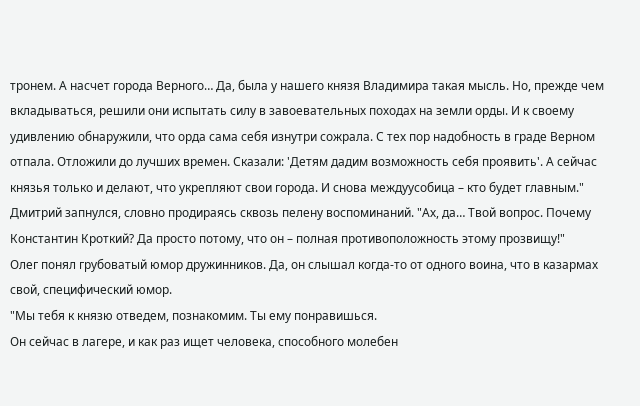тронем. А насчет города Верного… Да, была у нашего князя Владимира такая мысль. Но, прежде чем вкладываться, решили они испытать силу в завоевательных походах на земли орды. И к своему удивлению обнаружили, что орда сама себя изнутри сожрала. С тех пор надобность в граде Верном отпала. Отложили до лучших времен. Сказали: 'Детям дадим возможность себя проявить'. А сейчас князья только и делают, что укрепляют свои города. И снова междуусобица – кто будет главным."
Дмитрий запнулся, словно продираясь сквозь пелену воспоминаний. "Ах, да… Твой вопрос. Почему Константин Кроткий? Да просто потому, что он – полная противоположность этому прозвищу!"
Олег понял грубоватый юмор дружинников. Да, он слышал когда-то от одного воина, что в казармах свой, специфический юмор.
"Мы тебя к князю отведем, познакомим. Ты ему понравишься.
Он сейчас в лагере, и как раз ищет человека, способного молебен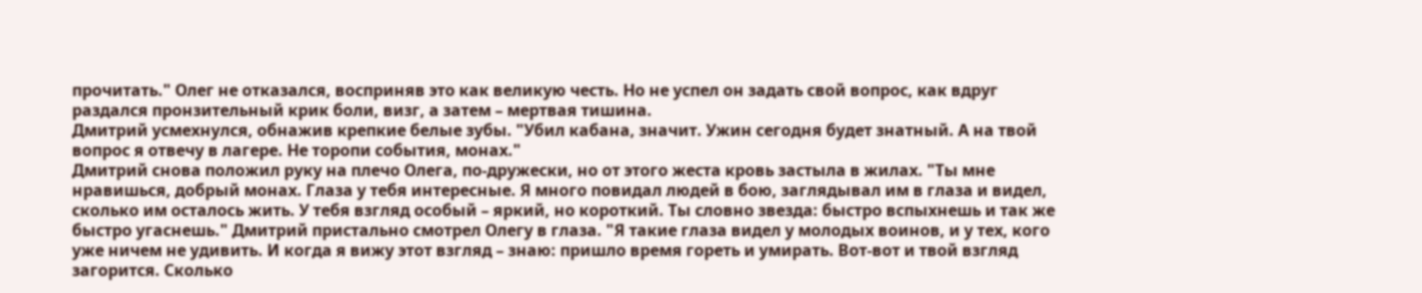прочитать." Олег не отказался, восприняв это как великую честь. Но не успел он задать свой вопрос, как вдруг раздался пронзительный крик боли, визг, а затем – мертвая тишина.
Дмитрий усмехнулся, обнажив крепкие белые зубы. "Убил кабана, значит. Ужин сегодня будет знатный. А на твой вопрос я отвечу в лагере. Не торопи события, монах."
Дмитрий снова положил руку на плечо Олега, по-дружески, но от этого жеста кровь застыла в жилах. "Ты мне нравишься, добрый монах. Глаза у тебя интересные. Я много повидал людей в бою, заглядывал им в глаза и видел, сколько им осталось жить. У тебя взгляд особый – яркий, но короткий. Ты словно звезда: быстро вспыхнешь и так же быстро угаснешь." Дмитрий пристально смотрел Олегу в глаза. "Я такие глаза видел у молодых воинов, и у тех, кого уже ничем не удивить. И когда я вижу этот взгляд – знаю: пришло время гореть и умирать. Вот-вот и твой взгляд загорится. Сколько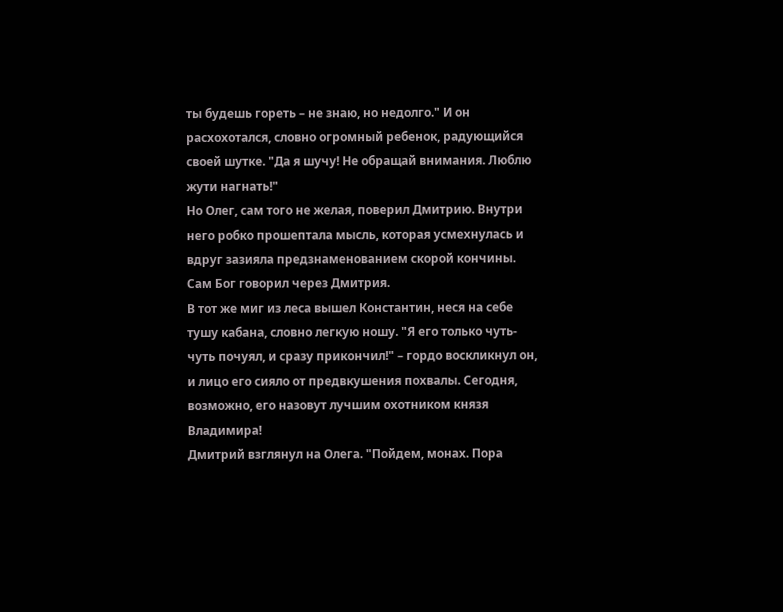ты будешь гореть – не знаю, но недолго." И он расхохотался, словно огромный ребенок, радующийся своей шутке. "Да я шучу! Не обращай внимания. Люблю жути нагнать!"
Но Олег, сам того не желая, поверил Дмитрию. Внутри него робко прошептала мысль, которая усмехнулась и вдруг зазияла предзнаменованием скорой кончины. Сам Бог говорил через Дмитрия.
В тот же миг из леса вышел Константин, неся на себе тушу кабана, словно легкую ношу. "Я его только чуть-чуть почуял, и сразу прикончил!" – гордо воскликнул он, и лицо его сияло от предвкушения похвалы. Сегодня, возможно, его назовут лучшим охотником князя Владимира!
Дмитрий взглянул на Олега. "Пойдем, монах. Пора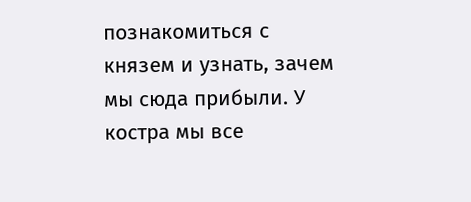познакомиться с князем и узнать, зачем мы сюда прибыли. У костра мы все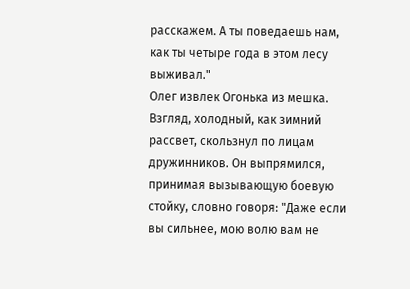расскажем. А ты поведаешь нам, как ты четыре года в этом лесу выживал."
Олег извлек Огонька из мешка. Взгляд, холодный, как зимний рассвет, скользнул по лицам дружинников. Он выпрямился, принимая вызывающую боевую стойку, словно говоря: "Даже если вы сильнее, мою волю вам не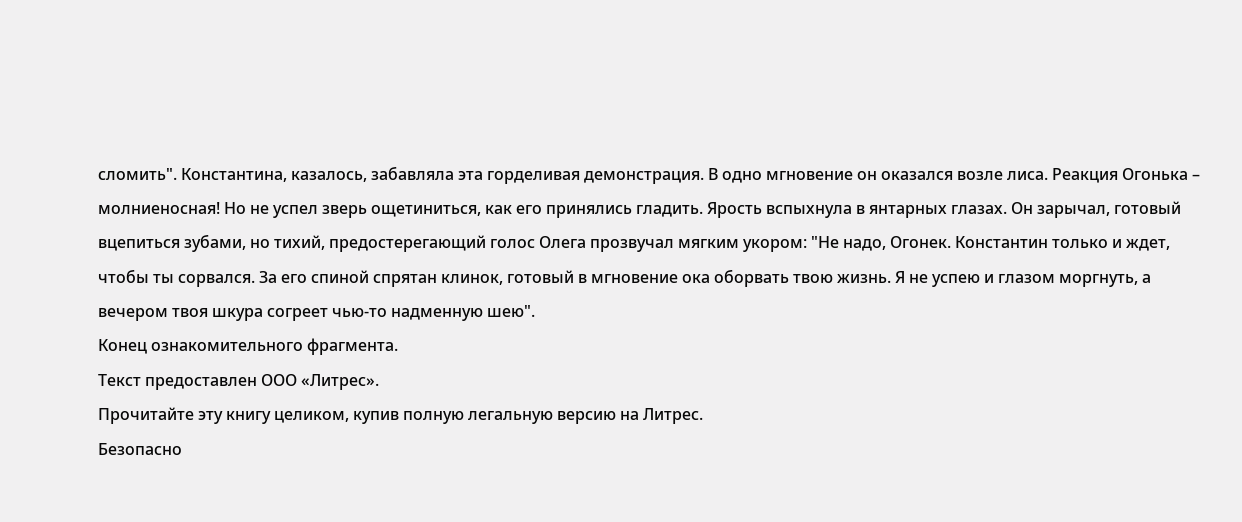сломить". Константина, казалось, забавляла эта горделивая демонстрация. В одно мгновение он оказался возле лиса. Реакция Огонька – молниеносная! Но не успел зверь ощетиниться, как его принялись гладить. Ярость вспыхнула в янтарных глазах. Он зарычал, готовый вцепиться зубами, но тихий, предостерегающий голос Олега прозвучал мягким укором: "Не надо, Огонек. Константин только и ждет, чтобы ты сорвался. За его спиной спрятан клинок, готовый в мгновение ока оборвать твою жизнь. Я не успею и глазом моргнуть, а вечером твоя шкура согреет чью-то надменную шею".
Конец ознакомительного фрагмента.
Текст предоставлен ООО «Литрес».
Прочитайте эту книгу целиком, купив полную легальную версию на Литрес.
Безопасно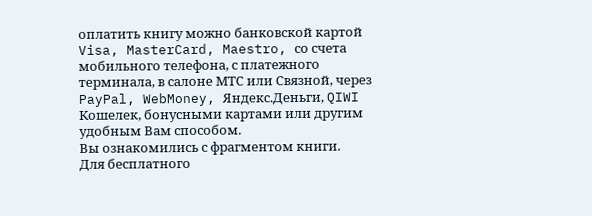оплатить книгу можно банковской картой Visa, MasterCard, Maestro, со счета мобильного телефона, с платежного терминала, в салоне МТС или Связной, через PayPal, WebMoney, Яндекс.Деньги, QIWI Кошелек, бонусными картами или другим удобным Вам способом.
Вы ознакомились с фрагментом книги.
Для бесплатного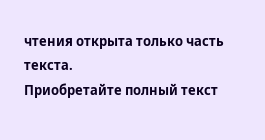чтения открыта только часть текста.
Приобретайте полный текст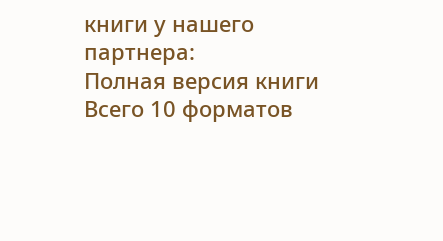книги у нашего партнера:
Полная версия книги
Всего 10 форматов